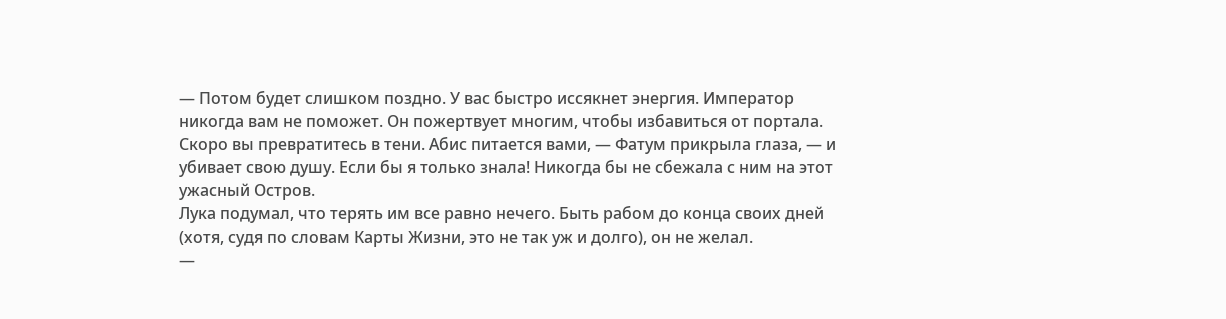— Потом будет слишком поздно. У вас быстро иссякнет энергия. Император никогда вам не поможет. Он пожертвует многим, чтобы избавиться от портала. Скоро вы превратитесь в тени. Абис питается вами, — Фатум прикрыла глаза, — и убивает свою душу. Если бы я только знала! Никогда бы не сбежала с ним на этот ужасный Остров.
Лука подумал, что терять им все равно нечего. Быть рабом до конца своих дней (хотя, судя по словам Карты Жизни, это не так уж и долго), он не желал.
—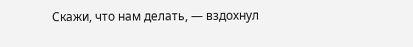Скажи, что нам делать, — вздохнул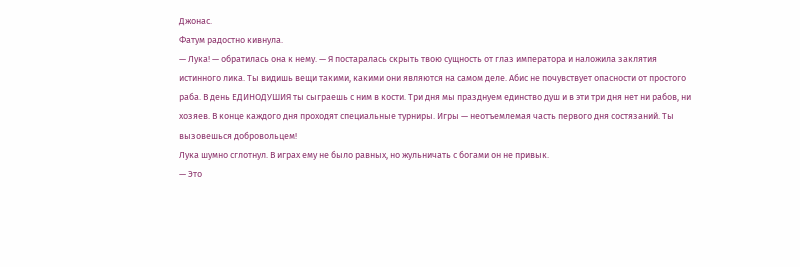Джонас.
Фатум радостно кивнула.
— Лука! — обратилась она к нему. — Я постаралась скрыть твою сущность от глаз императора и наложила заклятия истинного лика. Ты видишь вещи такими, какими они являются на самом деле. Абис не почувствует опасности от простого раба. В день ЕДИНОДУШИЯ ты сыграешь с ним в кости. Три дня мы празднуем единство душ и в эти три дня нет ни рабов, ни хозяев. В конце каждого дня проходят специальные турниры. Игры — неотъемлемая часть первого дня состязаний. Ты вызовешься добровольцем!
Лука шумно сглотнул. В играх ему не было равных, но жульничать с богами он не привык.
— Это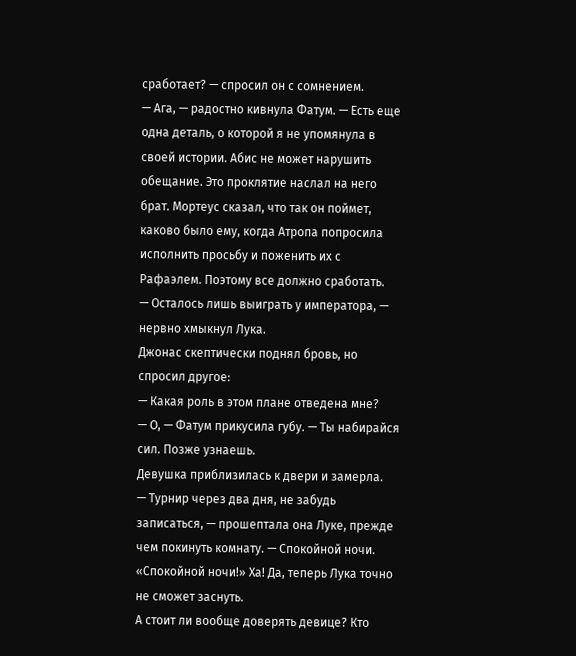сработает? — спросил он с сомнением.
— Ага, — радостно кивнула Фатум. — Есть еще одна деталь, о которой я не упомянула в своей истории. Абис не может нарушить обещание. Это проклятие наслал на него брат. Мортеус сказал, что так он поймет, каково было ему, когда Атропа попросила исполнить просьбу и поженить их с Рафаэлем. Поэтому все должно сработать.
— Осталось лишь выиграть у императора, — нервно хмыкнул Лука.
Джонас скептически поднял бровь, но спросил другое:
— Какая роль в этом плане отведена мне?
— О, — Фатум прикусила губу. — Ты набирайся сил. Позже узнаешь.
Девушка приблизилась к двери и замерла.
— Турнир через два дня, не забудь записаться, — прошептала она Луке, прежде чем покинуть комнату. — Спокойной ночи.
«Спокойной ночи!» Ха! Да, теперь Лука точно не сможет заснуть.
А стоит ли вообще доверять девице? Кто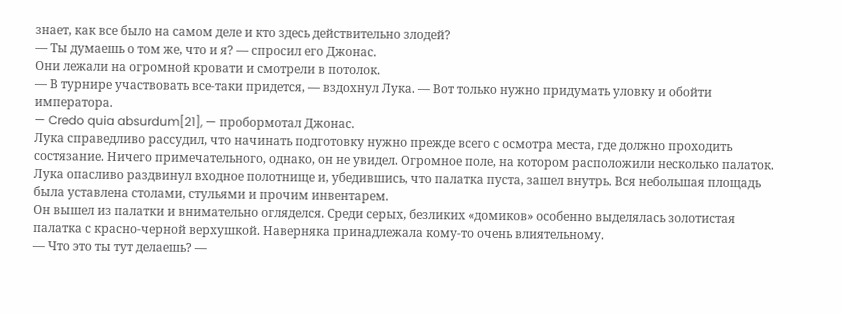знает, как все было на самом деле и кто здесь действительно злодей?
— Ты думаешь о том же, что и я? — спросил его Джонас.
Они лежали на огромной кровати и смотрели в потолок.
— В турнире участвовать все-таки придется, — вздохнул Лука. — Вот только нужно придумать уловку и обойти императора.
— Credo quia absurdum[21], — пробормотал Джонас.
Лука справедливо рассудил, что начинать подготовку нужно прежде всего с осмотра места, где должно проходить состязание. Ничего примечательного, однако, он не увидел. Огромное поле, на котором расположили несколько палаток. Лука опасливо раздвинул входное полотнище и, убедившись, что палатка пуста, зашел внутрь. Вся небольшая площадь была уставлена столами, стульями и прочим инвентарем.
Он вышел из палатки и внимательно огляделся. Среди серых, безликих «домиков» особенно выделялась золотистая палатка с красно-черной верхушкой. Наверняка принадлежала кому-то очень влиятельному.
— Что это ты тут делаешь? —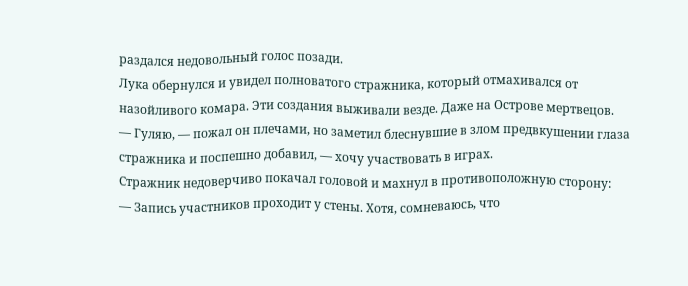раздался недовольный голос позади.
Лука обернулся и увидел полноватого стражника, который отмахивался от назойливого комара. Эти создания выживали везде. Даже на Острове мертвецов.
— Гуляю, — пожал он плечами, но заметил блеснувшие в злом предвкушении глаза стражника и поспешно добавил, — хочу участвовать в играх.
Стражник недоверчиво покачал головой и махнул в противоположную сторону:
— Запись участников проходит у стены. Хотя, сомневаюсь, что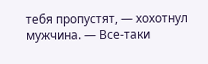тебя пропустят, — хохотнул мужчина. — Все-таки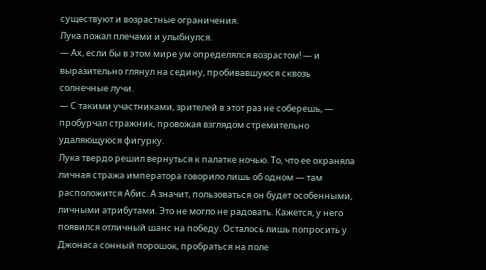существуют и возрастные ограничения.
Лука пожал плечами и улыбнулся.
— Ах, если бы в этом мире ум определялся возрастом! — и выразительно глянул на седину, пробивавшуюся сквозь солнечные лучи.
— С такими участниками, зрителей в этот раз не соберешь, — пробурчал стражник, провожая взглядом стремительно удаляющуюся фигурку.
Лука твердо решил вернуться к палатке ночью. То, что ее охраняла личная стража императора говорило лишь об одном — там расположится Абис. А значит, пользоваться он будет особенными, личными атрибутами. Это не могло не радовать. Кажется, у него появился отличный шанс на победу. Осталось лишь попросить у Джонаса сонный порошок, пробраться на поле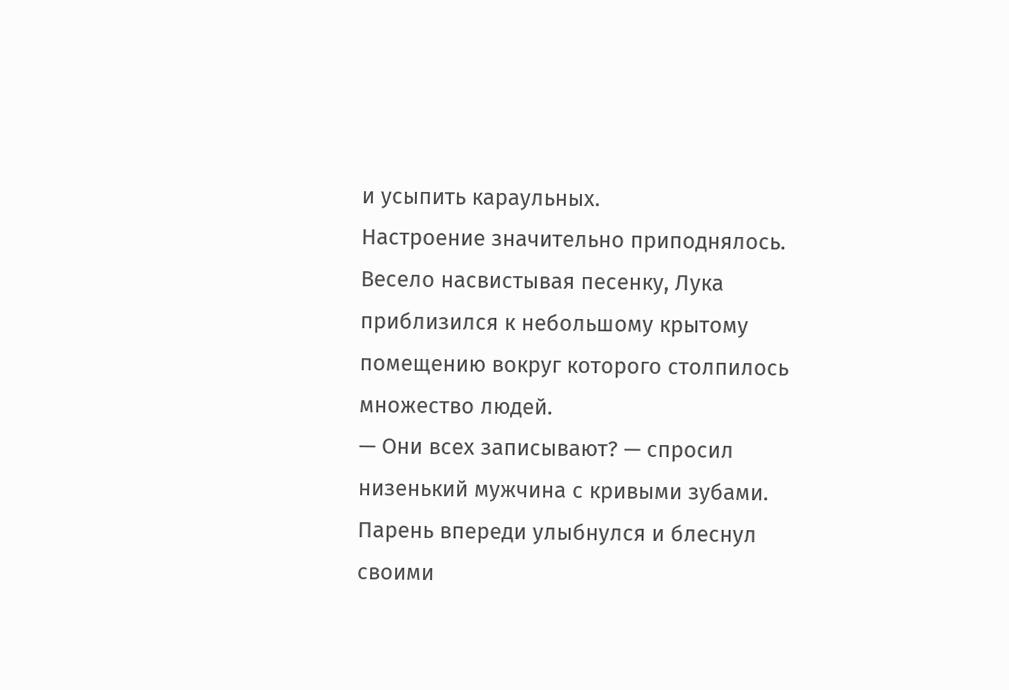и усыпить караульных.
Настроение значительно приподнялось. Весело насвистывая песенку, Лука приблизился к небольшому крытому помещению вокруг которого столпилось множество людей.
— Они всех записывают? — спросил низенький мужчина с кривыми зубами.
Парень впереди улыбнулся и блеснул своими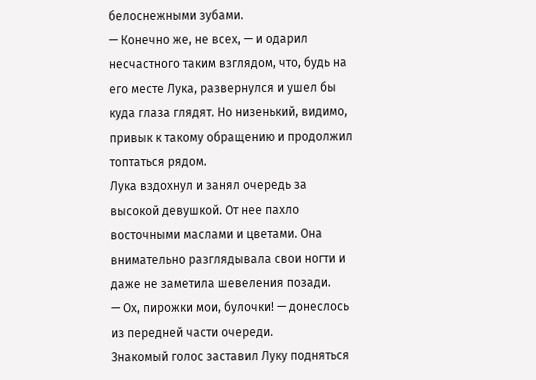белоснежными зубами.
— Конечно же, не всех, — и одарил несчастного таким взглядом, что, будь на его месте Лука, развернулся и ушел бы куда глаза глядят. Но низенький, видимо, привык к такому обращению и продолжил топтаться рядом.
Лука вздохнул и занял очередь за высокой девушкой. От нее пахло восточными маслами и цветами. Она внимательно разглядывала свои ногти и даже не заметила шевеления позади.
— Ох, пирожки мои, булочки! — донеслось из передней части очереди.
Знакомый голос заставил Луку подняться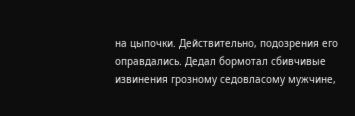на цыпочки. Действительно, подозрения его оправдались. Дедал бормотал сбивчивые извинения грозному седовласому мужчине,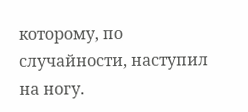которому, по случайности, наступил на ногу.